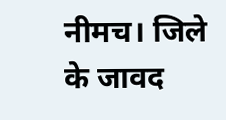नीमच। जिले के जावद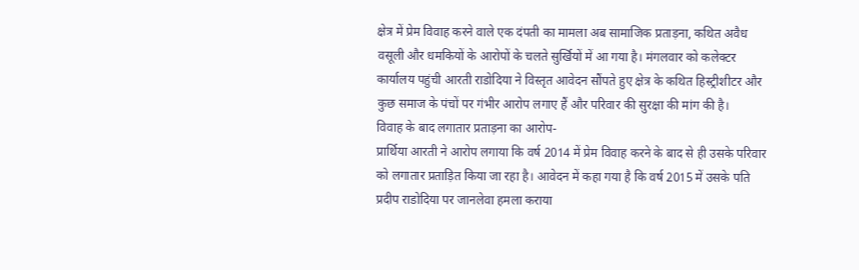क्षेत्र में प्रेम विवाह करने वाले एक दंपती का मामला अब सामाजिक प्रताड़ना, कथित अवैध वसूली और धमकियों के आरोपों के चलते सुर्खियों में आ गया है। मंगलवार को कलेक्टर कार्यालय पहुंची आरती राडोदिया ने विस्तृत आवेदन सौंपते हुए क्षेत्र के कथित हिस्ट्रीशीटर और कुछ समाज के पंचों पर गंभीर आरोप लगाए हैं और परिवार की सुरक्षा की मांग की है।
विवाह के बाद लगातार प्रताड़ना का आरोप-
प्रार्थिया आरती ने आरोप लगाया कि वर्ष 2014 में प्रेम विवाह करने के बाद से ही उसके परिवार को लगातार प्रताड़ित किया जा रहा है। आवेदन में कहा गया है कि वर्ष 2015 में उसके पति प्रदीप राडोदिया पर जानलेवा हमला कराया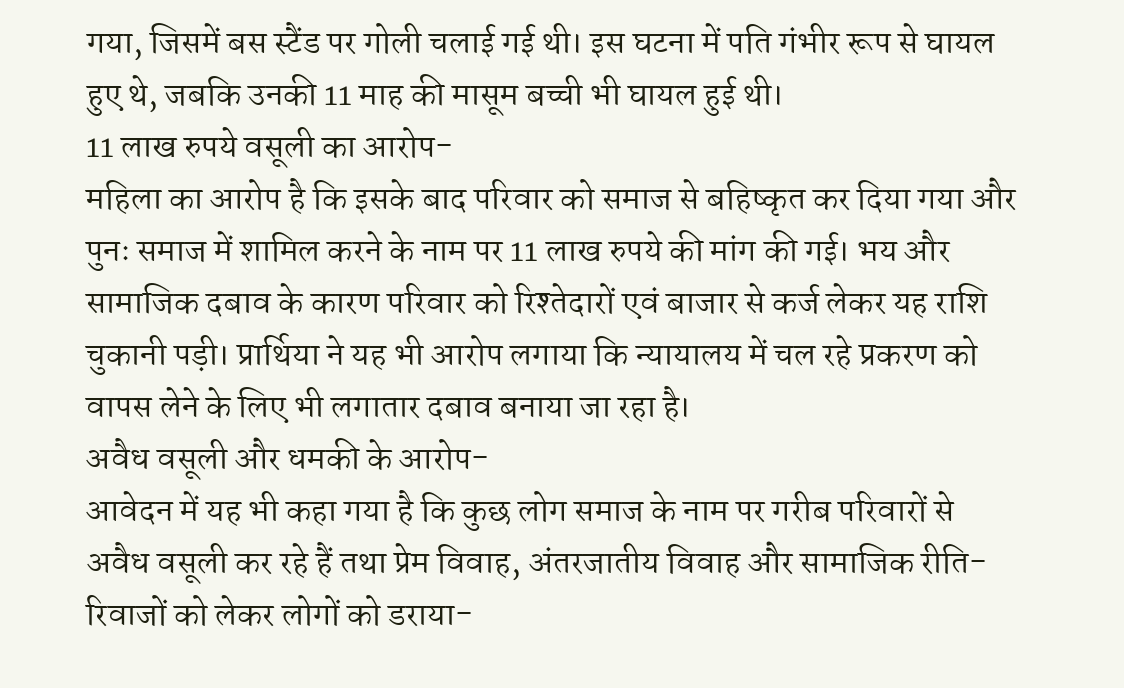गया, जिसमें बस स्टैंड पर गोली चलाई गई थी। इस घटना में पति गंभीर रूप से घायल हुए थे, जबकि उनकी 11 माह की मासूम बच्ची भी घायल हुई थी।
11 लाख रुपये वसूली का आरोप-
महिला का आरोप है कि इसके बाद परिवार को समाज से बहिष्कृत कर दिया गया और पुनः समाज में शामिल करने के नाम पर 11 लाख रुपये की मांग की गई। भय और सामाजिक दबाव के कारण परिवार को रिश्तेदारों एवं बाजार से कर्ज लेकर यह राशि चुकानी पड़ी। प्रार्थिया ने यह भी आरोप लगाया कि न्यायालय में चल रहे प्रकरण को वापस लेने के लिए भी लगातार दबाव बनाया जा रहा है।
अवैध वसूली और धमकी के आरोप-
आवेदन में यह भी कहा गया है कि कुछ लोग समाज के नाम पर गरीब परिवारों से अवैध वसूली कर रहे हैं तथा प्रेम विवाह, अंतरजातीय विवाह और सामाजिक रीति-रिवाजों को लेकर लोगों को डराया-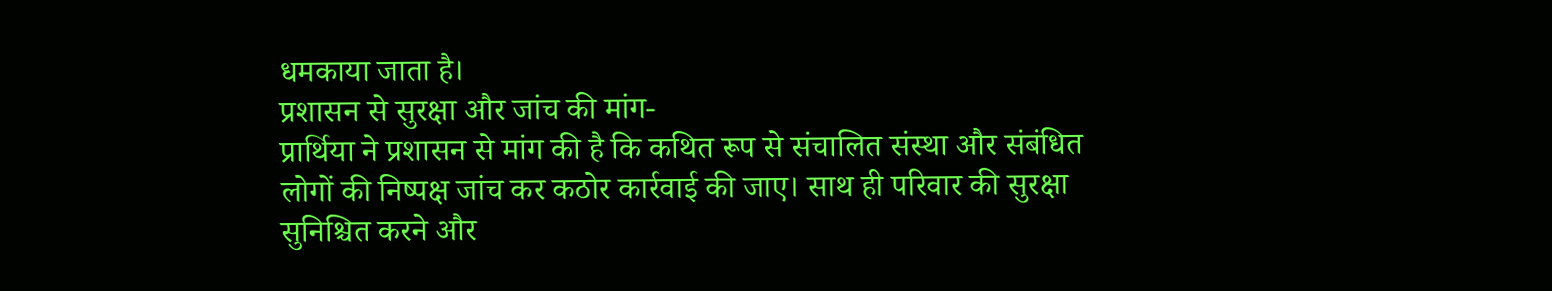धमकाया जाता है।
प्रशासन से सुरक्षा और जांच की मांग-
प्रार्थिया ने प्रशासन से मांग की है कि कथित रूप से संचालित संस्था और संबंधित लोगों की निष्पक्ष जांच कर कठोर कार्रवाई की जाए। साथ ही परिवार की सुरक्षा सुनिश्चित करने और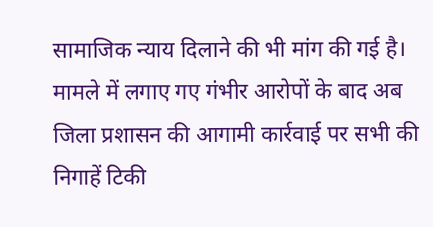सामाजिक न्याय दिलाने की भी मांग की गई है। मामले में लगाए गए गंभीर आरोपों के बाद अब जिला प्रशासन की आगामी कार्रवाई पर सभी की निगाहें टिकी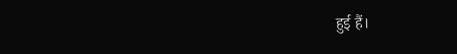हुई हैं।